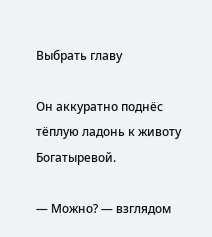Выбрать главу

Он аккуратно поднёс тёплую ладонь к животу Богатыревой.

— Можно? — взглядом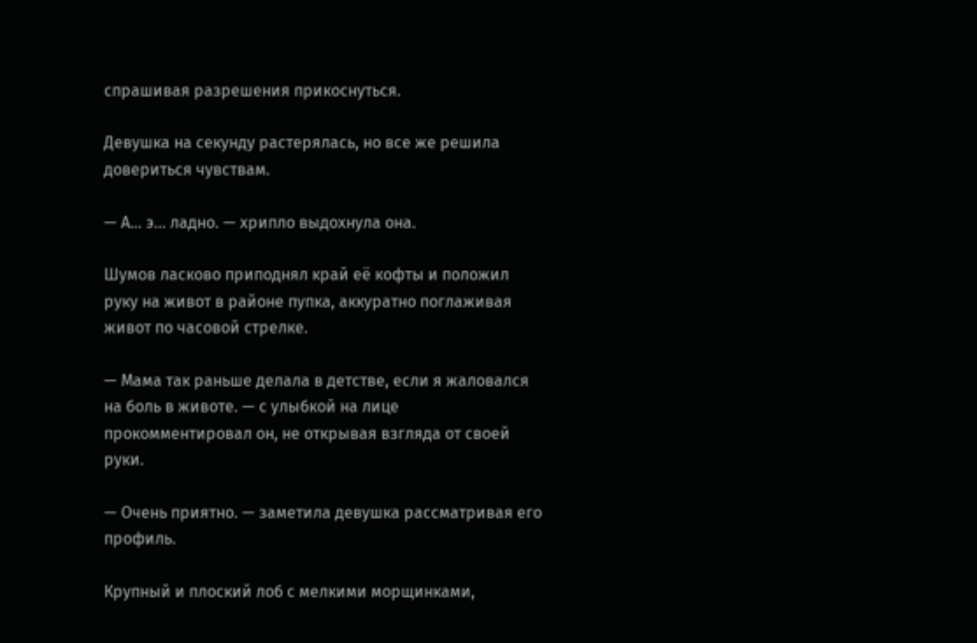спрашивая разрешения прикоснуться.

Девушка на секунду растерялась, но все же решила довериться чувствам.

— А… э… ладно. — хрипло выдохнула она.

Шумов ласково приподнял край её кофты и положил руку на живот в районе пупка, аккуратно поглаживая живот по часовой стрелке.

— Мама так раньше делала в детстве, если я жаловался на боль в животе. — с улыбкой на лице прокомментировал он, не открывая взгляда от своей руки.

— Очень приятно. — заметила девушка рассматривая его профиль.

Крупный и плоский лоб с мелкими морщинками,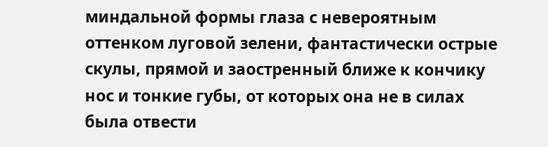миндальной формы глаза с невероятным оттенком луговой зелени, фантастически острые скулы, прямой и заостренный ближе к кончику нос и тонкие губы, от которых она не в силах была отвести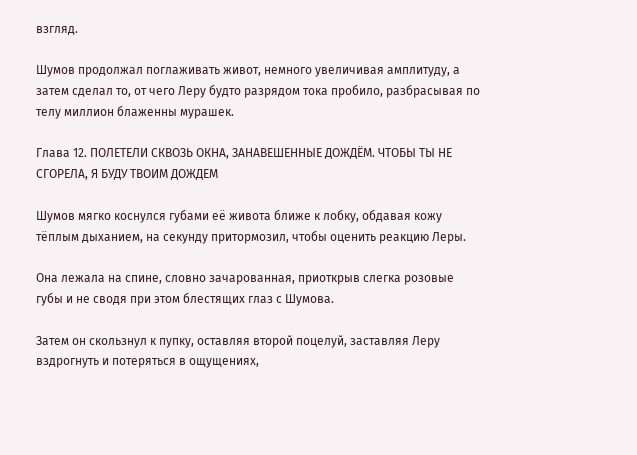взгляд.

Шумов продолжал поглаживать живот, немного увеличивая амплитуду, а затем сделал то, от чего Леру будто разрядом тока пробило, разбрасывая по телу миллион блаженны мурашек.

Глава 12. ПОЛЕТЕЛИ СКВОЗЬ ОКНА, ЗАНАВЕШЕННЫЕ ДОЖДЁМ. ЧТОБЫ ТЫ НЕ СГОРЕЛА, Я БУДУ ТВОИМ ДОЖДЕМ

Шумов мягко коснулся губами её живота ближе к лобку, обдавая кожу тёплым дыханием, на секунду притормозил, чтобы оценить реакцию Леры.

Она лежала на спине, словно зачарованная, приоткрыв слегка розовые губы и не сводя при этом блестящих глаз с Шумова.

Затем он скользнул к пупку, оставляя второй поцелуй, заставляя Леру вздрогнуть и потеряться в ощущениях,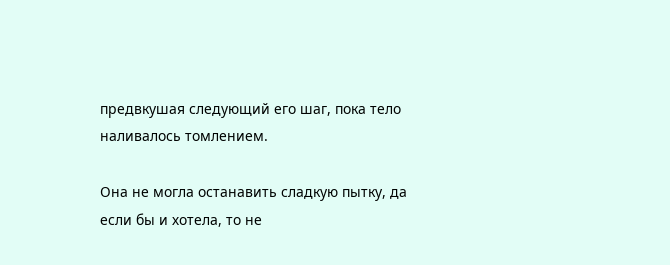предвкушая следующий его шаг, пока тело наливалось томлением.

Она не могла останавить сладкую пытку, да если бы и хотела, то не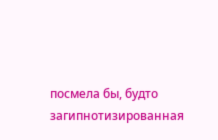посмела бы, будто загипнотизированная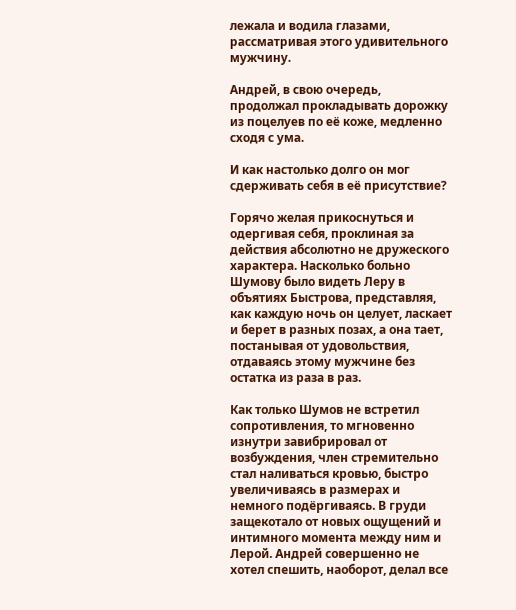лежала и водила глазами, рассматривая этого удивительного мужчину.

Андрей, в свою очередь, продолжал прокладывать дорожку из поцелуев по её коже, медленно сходя с ума.

И как настолько долго он мог сдерживать себя в её присутствие?

Горячо желая прикоснуться и одергивая себя, проклиная за действия абсолютно не дружеского характера. Насколько больно Шумову было видеть Леру в объятиях Быстрова, представляя, как каждую ночь он целует, ласкает и берет в разных позах, а она тает, постанывая от удовольствия, отдаваясь этому мужчине без остатка из раза в раз.

Как только Шумов не встретил сопротивления, то мгновенно изнутри завибрировал от возбуждения, член стремительно стал наливаться кровью, быстро увеличиваясь в размерах и немного подёргиваясь. В груди защекотало от новых ощущений и интимного момента между ним и Лерой. Андрей совершенно не хотел спешить, наоборот, делал все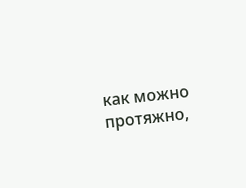как можно протяжно,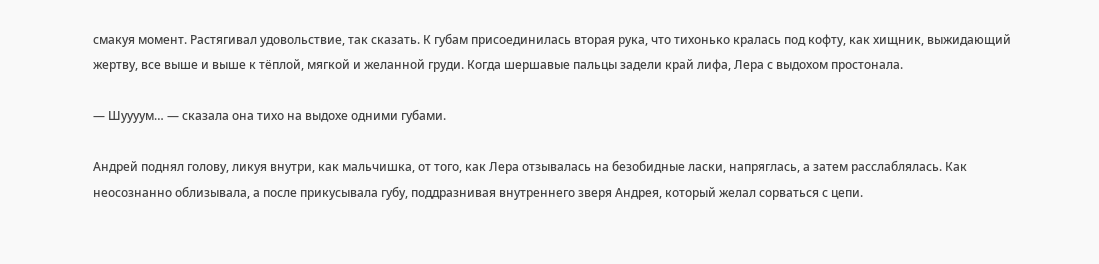смакуя момент. Растягивал удовольствие, так сказать. К губам присоединилась вторая рука, что тихонько кралась под кофту, как хищник, выжидающий жертву, все выше и выше к тёплой, мягкой и желанной груди. Когда шершавые пальцы задели край лифа, Лера с выдохом простонала.

— Шуууум… — сказала она тихо на выдохе одними губами.

Андрей поднял голову, ликуя внутри, как мальчишка, от того, как Лера отзывалась на безобидные ласки, напряглась, а затем расслаблялась. Как неосознанно облизывала, а после прикусывала губу, поддразнивая внутреннего зверя Андрея, который желал сорваться с цепи.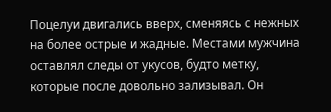Поцелуи двигались вверх, сменяясь с нежных на более острые и жадные. Местами мужчина оставлял следы от укусов, будто метку, которые после довольно зализывал. Он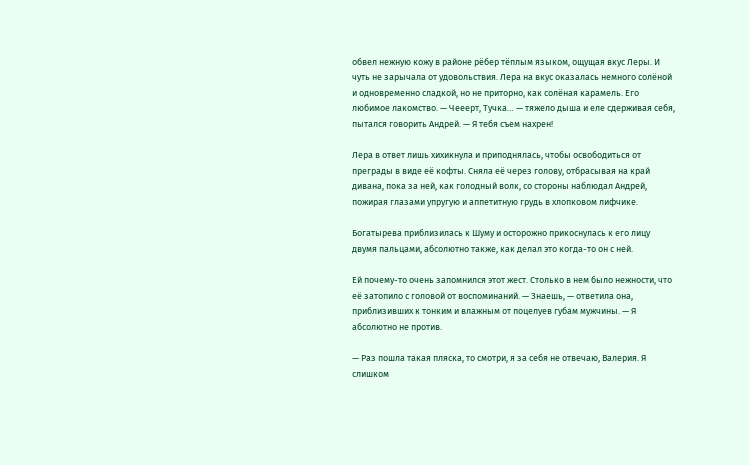обвел нежную кожу в районе рёбер тёплым языком, ощущая вкус Леры. И чуть не зарычала от удовольствия. Лера на вкус оказалась немного солёной и одновременно сладкой, но не приторно, как солёная карамель. Его любимое лакомство. — Чееерт, Тучка… — тяжело дыша и еле сдерживая себя, пытался говорить Андрей. — Я тебя съем нахрен!

Лера в ответ лишь хихикнула и приподнялась, чтобы освободиться от преграды в виде её кофты. Сняла её через голову, отбрасывая на край дивана, пока за ней, как голодный волк, со стороны наблюдал Андрей, пожирая глазами упругую и аппетитную грудь в хлопковом лифчике.

Богатырева приблизилась к Шуму и осторожно прикоснулась к его лицу двумя пальцами, абсолютно также, как делал это когда-то он с ней.

Ей почему-то очень запомнился этот жест. Столько в нем было нежности, что её затопило с головой от воспоминаний. — Знаешь, — ответила она, приблизивших к тонким и влажным от поцелуев губам мужчины. — Я абсолютно не против.

— Раз пошла такая пляска, то смотри, я за себя не отвечаю, Валерия. Я слишком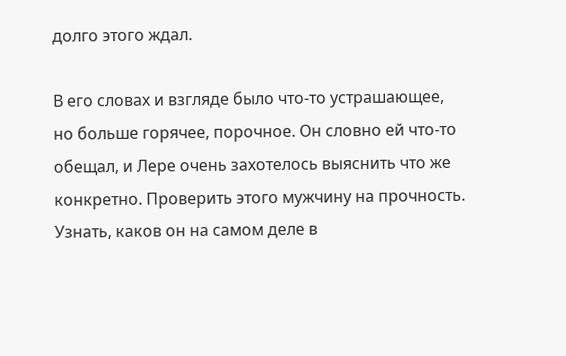долго этого ждал.

В его словах и взгляде было что-то устрашающее, но больше горячее, порочное. Он словно ей что-то обещал, и Лере очень захотелось выяснить что же конкретно. Проверить этого мужчину на прочность. Узнать, каков он на самом деле в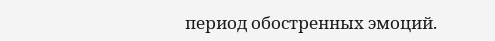период обостренных эмоций.